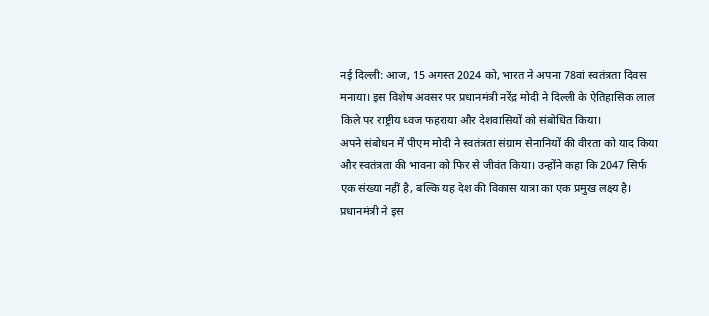नई दिल्ली: आज, 15 अगस्त 2024 को, भारत ने अपना 78वां स्वतंत्रता दिवस मनाया। इस विशेष अवसर पर प्रधानमंत्री नरेंद्र मोदी ने दिल्ली के ऐतिहासिक लाल किले पर राष्ट्रीय ध्वज फहराया और देशवासियों को संबोधित किया।
अपने संबोधन में पीएम मोदी ने स्वतंत्रता संग्राम सेनानियों की वीरता को याद किया और स्वतंत्रता की भावना को फिर से जीवंत किया। उन्होंने कहा कि 2047 सिर्फ एक संख्या नहीं है, बल्कि यह देश की विकास यात्रा का एक प्रमुख लक्ष्य है। प्रधानमंत्री ने इस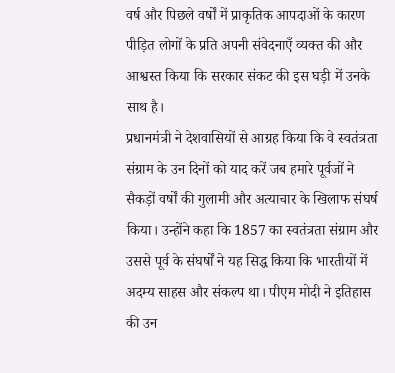वर्ष और पिछले वर्षों में प्राकृतिक आपदाओं के कारण पीड़ित लोगों के प्रति अपनी संवेदनाएँ व्यक्त की और आश्वस्त किया कि सरकार संकट की इस घड़ी में उनके साथ है।
प्रधानमंत्री ने देशवासियों से आग्रह किया कि वे स्वतंत्रता संग्राम के उन दिनों को याद करें जब हमारे पूर्वजों ने सैकड़ों वर्षों की गुलामी और अत्याचार के खिलाफ संघर्ष किया। उन्होंने कहा कि 1857 का स्वतंत्रता संग्राम और उससे पूर्व के संघर्षों ने यह सिद्ध किया कि भारतीयों में अदम्य साहस और संकल्प था। पीएम मोदी ने इतिहास की उन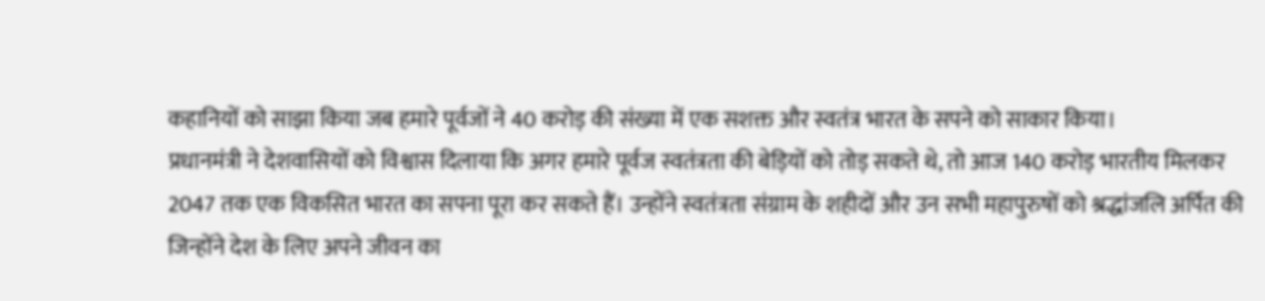कहानियों को साझा किया जब हमारे पूर्वजों ने 40 करोड़ की संख्या में एक सशक्त और स्वतंत्र भारत के सपने को साकार किया।
प्रधानमंत्री ने देशवासियों को विश्वास दिलाया कि अगर हमारे पूर्वज स्वतंत्रता की बेड़ियों को तोड़ सकते थे, तो आज 140 करोड़ भारतीय मिलकर 2047 तक एक विकसित भारत का सपना पूरा कर सकते हैं। उन्होंने स्वतंत्रता संग्राम के शहीदों और उन सभी महापुरुषों को श्रद्धांजलि अर्पित की जिन्होंने देश के लिए अपने जीवन का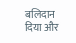बलिदान दिया और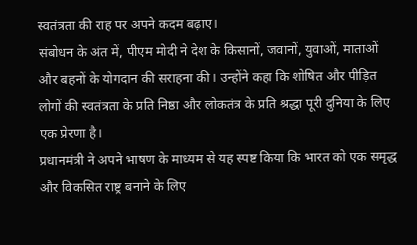स्वतंत्रता की राह पर अपने कदम बढ़ाए।
संबोधन के अंत में, पीएम मोदी ने देश के किसानों, जवानों, युवाओं, माताओं और बहनों के योगदान की सराहना की। उन्होंने कहा कि शोषित और पीड़ित लोगों की स्वतंत्रता के प्रति निष्ठा और लोकतंत्र के प्रति श्रद्धा पूरी दुनिया के लिए एक प्रेरणा है।
प्रधानमंत्री ने अपने भाषण के माध्यम से यह स्पष्ट किया कि भारत को एक समृद्ध और विकसित राष्ट्र बनाने के लिए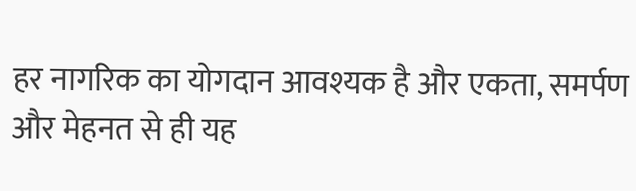हर नागरिक का योगदान आवश्यक है और एकता, समर्पण और मेहनत से ही यह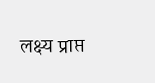लक्ष्य प्राप्त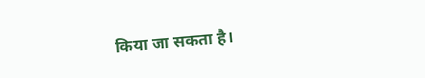किया जा सकता है।